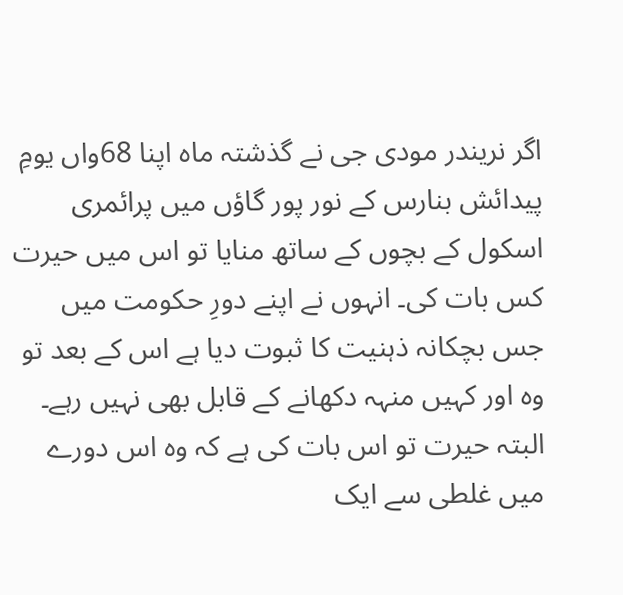اگر نریندر مودی جی نے گذشتہ ماہ اپنا 68واں یومِ پیدائش بنارس کے نور پور گاؤں میں پرائمری اسکول کے بچوں کے ساتھ منایا تو اس میں حیرت کس بات کی۔ انہوں نے اپنے دورِ حکومت میں جس بچکانہ ذہنیت کا ثبوت دیا ہے اس کے بعد تو وہ اور کہیں منہہ دکھانے کے قابل بھی نہیں رہے۔ البتہ حیرت تو اس بات کی ہے کہ وہ اس دورے میں غلطی سے ایک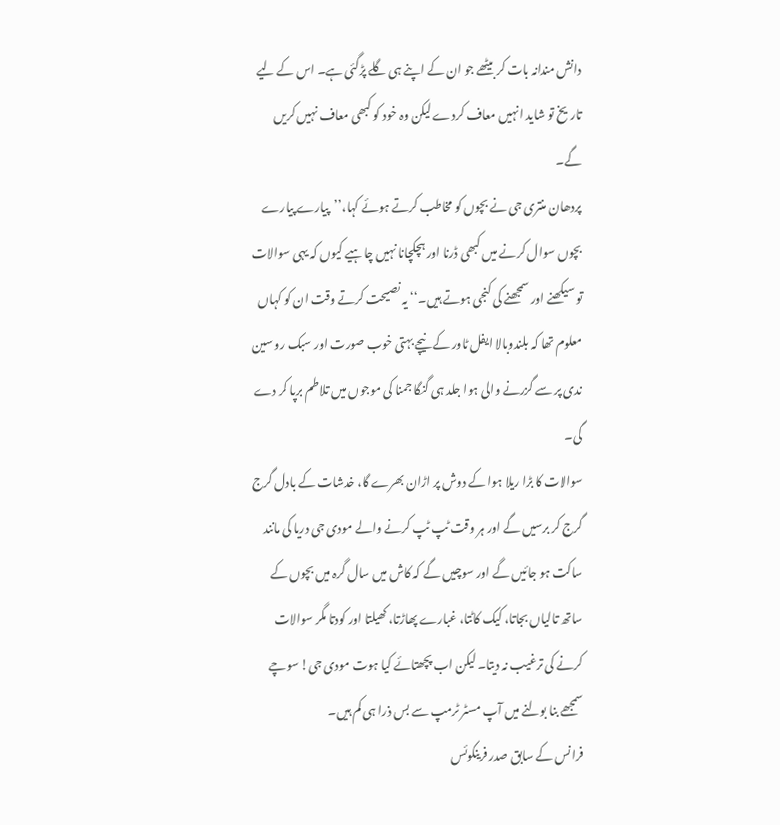دانش مندانہ بات کر بیٹھے جو ان کے اپنے ہی گلے پڑگئی ہے۔ اس کے لیے تاریخ تو شاید انہیں معاف کردے لیکن وہ خود کو کبھی معاف نہیں کریں گے۔
پردھان منتری جی نے بچوں کو مخاطب کرتے ہوئے کہا،’’پیارے پیارے بچوں سوال کرنے میں کبھی ڈرنا اور ہچکچانا نہیں چاہیے کیوں کہ یہی سوالات تو سیکھنے اور سمجھنے کی کنجی ہوتے ہیں۔‘‘ یہ نصیحت کرتے وقت ان کو کہاں معلوم تھا کہ بلندوبالا ایفل ٹاور کے نیچے بہتی خوب صورت اور سبک رو سین ندی پر سے گزرنے والی ہوا جلد ہی گنگا جمنا کی موجوں میں تلاطم برپا کر دے گی۔
سوالات کا بڑا ریلا ہوا کے دوش پر اڑان بھرے گا، خدشات کے بادل گرج گرج کر برسیں گے اور ہر وقت ٹپ ٹپ کرنے والے مودی جی دریا کی مانند ساکت ہو جائیں گے اور سوچیں گے کہ کاش میں سال گرہ میں بچوں کے ساتھ تالیاں بجاتا، کیک کاٹتا، غبارے پھاڑتا، کھیلتا اور کودتا مگر سوالات کرنے کی ترغیب نہ دیتا۔ لیکن اب پچھتائے کیا ہوت مودی جی! سوچے سمجھے بنا بولنے میں آپ مسٹر ٹرمپ سے بس ذرا ہی کم ہیں۔
فرانس کے سابق صدر فرینکوئس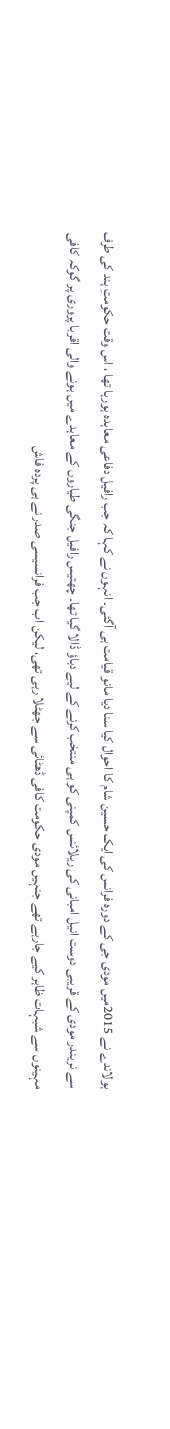ہولاندے نے 2015میں مودی جی کے دورہ فرانس کی ایک حسین شام کا احوال کیا سنا دیا مانو قیامت ہی آگئی۔ انہوں نے کہا کہ جب رافیل دفاعی معاہدہ ہورہا تھا ، اس وقت حکومتِ ہند کی طرف سے نریندر مودی کے قریبی دوست انیل امبانی کی ریلائنس کمپنی کو ہی منتخب کرنے کے لیے دباؤ ڈالا گیا تھا۔ چھتیس رافیل جنگی طیاروں کے معاہدے میں ہونے والی اقربا پروری پر گوکہ کافی مہینوں سے شبہات ظاہر کیے جارہے تھے جنہیں مودی حکومت کافی ڈھٹائی سے جھٹلا رہی تھی، لیکن اب جب فرانسیسی صدر نے ہی پردہ فاش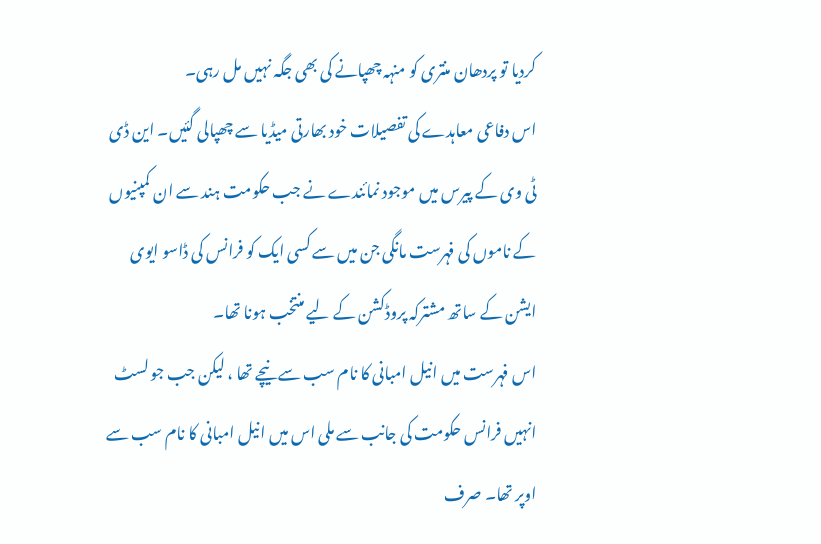کردیا تو پردھان منتری کو منہہ چھپانے کی بھی جگہ نہیں مل رہی۔
اس دفاعی معاہدے کی تفصیلات خود بھارتی میڈیا سے چھپالی گئیں۔ این ڈی ٹی وی کے پیرس میں موجود نمائندے نے جب حکومت ہند سے ان کمپنیوں کے ناموں کی فہرست مانگی جن میں سے کسی ایک کو فرانس کی ڈاسو ایوی ایشن کے ساتھ مشترکہ پروڈکشن کے لیے منتخب ہونا تھا۔
اس فہرست میں انیل امبانی کا نام سب سے نیچے تھا ، لیکن جب جو لسٹ انہیں فرانس حکومت کی جانب سے ملی اس میں انیل امبانی کا نام سب سے اوپر تھا۔ صرف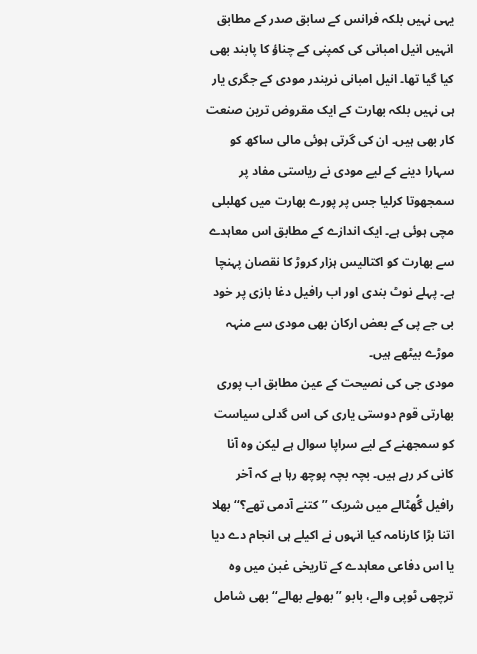یہی نہیں بلکہ فرانس کے سابق صدر کے مطابق انہیں انیل امبانی کی کمپنی کے چناؤ کا پابند بھی کیا گیا تھا۔ انیل امبانی نریندر مودی کے جگری یار ہی نہیں بلکہ بھارت کے ایک مقروض ترین صنعت کار بھی ہیں۔ ان کی گرتی ہوئی مالی ساکھ کو سہارا دینے کے لیے مودی نے ریاستی مفاد پر سمجھوتا کرلیا جس پر پورے بھارت میں کھلبلی مچی ہوئی ہے۔ ایک اندازے کے مطابق اس معاہدے سے بھارت کو اکتالیس ہزار کروڑ کا نقصان پہنچا ہے۔ پہلے نوٹ بندی اور اب رافیل دغا بازی پر خود بی جے پی کے بعض ارکان بھی مودی سے منہہ موڑے بیٹھے ہیں۔
مودی جی کی نصیحت کے عین مطابق اب پوری بھارتی قوم دوستی یاری کی اس گدلی سیاست کو سمجھنے کے لیے سراپا سوال ہے لیکن وہ آنا کانی کر رہے ہیں۔ بچہ بچہ پوچھ رہا ہے کہ آخر رافیل گُھٹالے میں شریک ’’کتنے آدمی تھے؟‘‘ بھلا اتنا بڑا کارنامہ کیا انہوں نے اکیلے ہی انجام دے دیا یا اس دفاعی معاہدے کے تاریخی غبن میں وہ ترچھی ٹوپی والے، بابو ’’بھولے بھالے‘‘ بھی شامل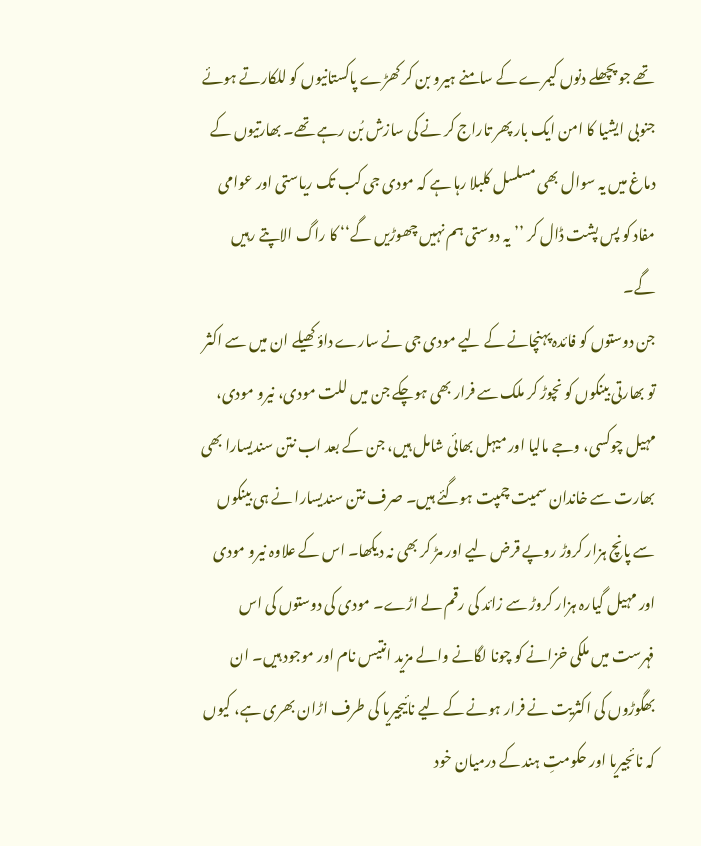تھے جو پچھلے دنوں کیمرے کے سامنے ہیرو بن کر کھڑے پاکستانیوں کو للکارتے ہوئے جنوبی ایشیا کا امن ایک بار پھر تاراج کر نے کی سازش بُن رہے تھے۔ بھارتیوں کے دماغ میں یہ سوال بھی مسلسل کلبلا رہا ہے کہ مودی جی کب تک ریاستی اور عوامی مفاد کو پس پشت ڈال کر ’’یہ دوستی ہم نہیں چھوڑیں گے‘‘ کا راگ الاپتے رہیں گے۔
جن دوستوں کو فائدہ پہنچانے کے لیے مودی جی نے سارے داؤ کھیلے ان میں سے اکثر تو بھارتی بینکوں کو نچوڑ کر ملک سے فرار بھی ہوچکے جن میں للت مودی، نیرو مودی، مہیل چوکسی، وجے مالیا اور میہل بھائی شامل ہیں، جن کے بعد اب نتن سندیسارا بھی بھارت سے خاندان سمیت چمپت ہوگئے ہیں۔ صرف نتن سندیسارا نے ہی بینکوں سے پانچ ہزار کروڑ روپے قرض لیے اور مڑ کر بھی نہ دیکھا۔ اس کے علاوہ نیرو مودی اور مہیل گیارہ ہزار کروڑ سے زائد کی رقم لے اڑے۔ مودی کی دوستوں کی اس فہرست میں ملکی خزانے کو چونا لگانے والے مزید انتیس نام اور موجود ہیں۔ ان بھگوڑوں کی اکثریت نے فرار ہونے کے لیے نائیجیریا کی طرف اڑان بھری ہے، کیوں کہ نائجیریا اور حکومتِ ہند کے درمیان خود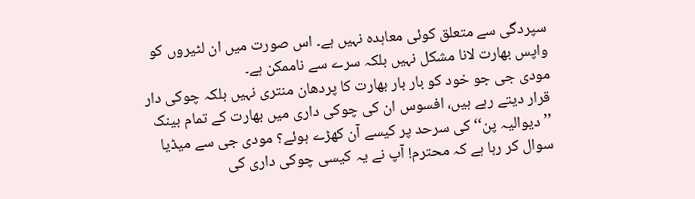سپردگی سے متعلق کوئی معاہدہ نہیں ہے۔ اس صورت میں ان لٹیروں کو واپس بھارت لانا مشکل نہیں بلکہ سرے سے ناممکن ہے۔
مودی جی جو خود کو بار بار بھارت کا پردھان منتری نہیں بلکہ چوکی دار قرار دیتے رہے ہیں، افسوس ان کی چوکی داری میں بھارت کے تمام بینک ’’دیوالیہ پن‘‘ کی سرحد پر کیسے آن کھڑے ہوئے؟ مودی جی سے میڈیا سوال کر رہا ہے کہ محترم! آپ نے یہ کیسی چوکی داری کی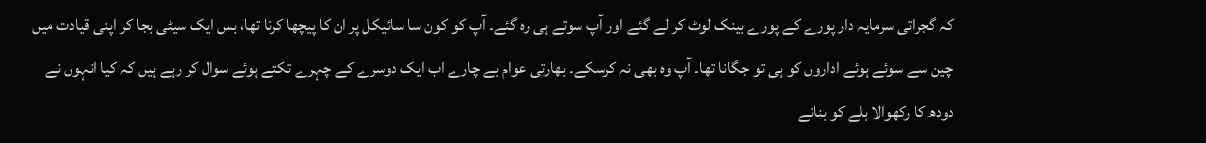کہ گجراتی سرمایہ دار پورے کے پورے بینک لوٹ کر لے گئے اور آپ سوتے ہی رہ گئے۔ آپ کو کون سا سائیکل پر ان کا پیچھا کرنا تھا، بس ایک سیٹی بجا کر اپنی قیادت میں چین سے سوئے ہوئے اداروں کو ہی تو جگانا تھا۔ آپ وہ بھی نہ کرسکے۔ بھارتی عوام بے چارے اب ایک دوسرے کے چہرے تکتے ہوئے سوال کر رہے ہیں کہ کیا انہوں نے دودھ کا رکھوالا بلے کو بنانے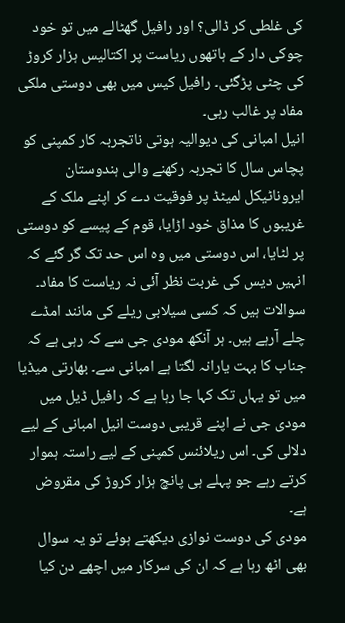کی غلطی کر ڈالی؟ اور رافیل گھٹالے میں تو خود چوکی دار کے ہاتھوں ریاست پر اکتالیس ہزار کروڑ کی چٹی پڑگئی۔ رافیل کیس میں بھی دوستی ملکی مفاد پر غالب رہی۔
انیل امبانی کی دیوالیہ ہوتی ناتجربہ کار کمپنی کو پچاس سال کا تجربہ رکھنے والی ہندوستان ایروناٹیکل لمیٹڈ پر فوقیت دے کر اپنے ملک کے غریبوں کا مذاق خود اڑایا، قوم کے پیسے کو دوستی پر لٹایا، اس دوستی میں وہ اس حد تک گر گئے کہ انہیں دیس کی غربت نظر آئی نہ ریاست کا مفاد۔ سوالات ہیں کہ کسی سیلابی ریلے کی مانند امڈے چلے آرہے ہیں۔ ہر آنکھ مودی جی سے کہ رہی ہے کہ جناب کا بہت یارانہ لگتا ہے امبانی سے۔ بھارتی میڈیا میں تو یہاں تک کہا جا رہا ہے کہ رافیل ڈیل میں مودی جی نے اپنے قریبی دوست انیل امبانی کے لیے دلالی کی۔ اس ریلائنس کمپنی کے لیے راستہ ہموار کرتے رہے جو پہلے ہی پانچ ہزار کروڑ کی مقروض ہے۔
مودی کی دوست نوازی دیکھتے ہوئے تو یہ سوال بھی اٹھ رہا ہے کہ ان کی سرکار میں اچھے دن کیا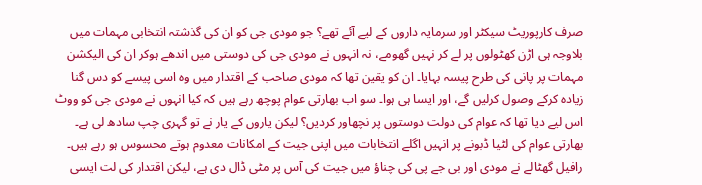صرف کارپوریٹ سیکٹر اور سرمایہ داروں کے لیے آئے تھے؟ جو مودی جی کو ان کی گذشتہ انتخابی مہمات میں بلاوجہ ہی اڑن کھٹولوں پر لے کر نہیں گھومے، نہ انہوں نے مودی جی کی دوستی میں اندھے ہوکر ان کی الیکشن مہمات پر پانی کی طرح پیسہ بہایا۔ ان کو یقین تھا کہ مودی صاحب کے اقتدار میں وہ اسی پیسے کو دس گنا زیادہ کرکے وصول کرلیں گے، اور ایسا ہی ہوا۔ سو اب بھارتی عوام پوچھ رہے ہیں کہ کیا انہوں نے مودی جی کو ووٹ اس لیے دیا تھا کہ عوام کی دولت دوستوں پر نچھاور کردیں؟ لیکن یاروں کے یار نے تو گہری چپ سادھ لی ہے۔ بھارتی عوام کی لٹیا ڈبونے پر انہیں اگلے انتخابات میں اپنی جیت کے امکانات معدوم ہوتے محسوس ہو رہے ہیں۔
رافیل گھٹالے نے مودی اور بی جے پی کی چناؤ میں جیت کی آس پر مٹی ڈال دی ہے، لیکن اقتدار کی لت ایسی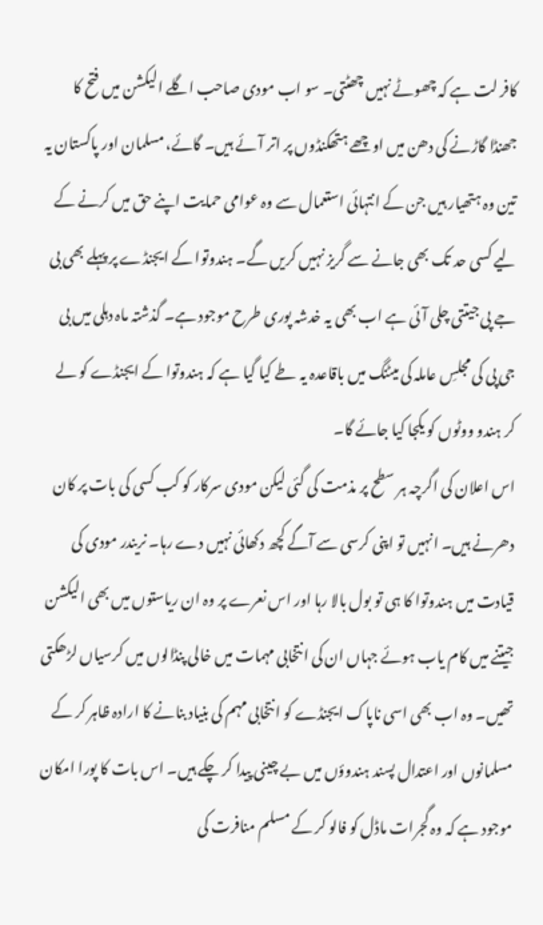کافر لت ہے کہ چھوٹے نہیں چھٹتی۔ سو اب مودی صاحب اگلے الیکشن میں فتح کا جھنڈا گاڑنے کی دھن میں اوچھے ہتھکنڈوں پر اتر آئے ہیں۔ گائے، مسلمان اور پاکستان یہ تین وہ ہتھیار ہیں جن کے انتہائی استعمال سے وہ عوامی حمایت اپنے حق میں کرنے کے لیے کسی حد تک بھی جانے سے گریز نہیں کریں گے۔ ہندوتوا کے ایجنڈے پر پہلے بھی بی جے پی جیتتی چلی آئی ہے اب بھی یہ خدشہ پوری طرح موجود ہے۔ گذشتہ ماہ دہلی میں بی جی پی کی مجلسِ عاملہ کی میٹنگ میں باقاعدہ یہ طے کیا گیا ہے کہ ہندوتوا کے ایجنڈے کو لے کر ہندو ووٹوں کو یکجا کیا جائے گا۔
اس اعلان کی اگرچہ ہر سطح پر مذمت کی گئی لیکن مودی سرکار کو کب کسی کی بات پر کان دھرنے ہیں۔ انہیں تو اپنی کرسی سے آگے کچھ دکھائی نہیں دے رہا۔ نریندر مودی کی قیادت میں ہندوتوا کا ہی تو بول بالا رہا اور اس نعرے پر وہ ان ریاستوں میں بھی الیکشن جیتنے میں کام یاب ہوئے جہاں ان کی انتخابی مہمات میں خالی پنڈالوں میں کرسیاں لڑھکتی تھیں۔ وہ اب بھی اسی ناپاک ایجنڈے کو انتخابی مہم کی بنیاد بنانے کا ارادہ ظاہر کر کے مسلمانوں اور اعتدال پسند ہندوؤں میں بے چینی پیدا کر چکے ہیں۔ اس بات کا پورا امکان موجود ہے کہ وہ گجرات ماڈل کو فالو کر کے مسلم منافرت کی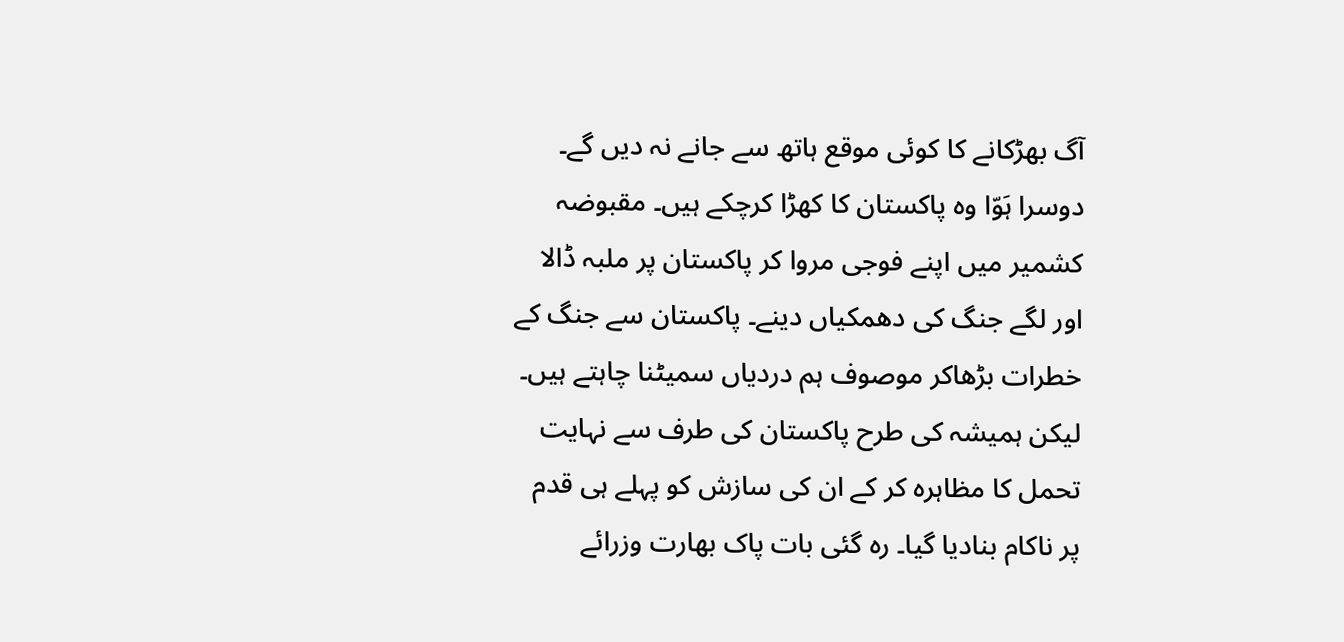آگ بھڑکانے کا کوئی موقع ہاتھ سے جانے نہ دیں گے۔
دوسرا ہَوّا وہ پاکستان کا کھڑا کرچکے ہیں۔ مقبوضہ کشمیر میں اپنے فوجی مروا کر پاکستان پر ملبہ ڈالا اور لگے جنگ کی دھمکیاں دینے۔ پاکستان سے جنگ کے خطرات بڑھاکر موصوف ہم دردیاں سمیٹنا چاہتے ہیں۔ لیکن ہمیشہ کی طرح پاکستان کی طرف سے نہایت تحمل کا مظاہرہ کر کے ان کی سازش کو پہلے ہی قدم پر ناکام بنادیا گیا۔ رہ گئی بات پاک بھارت وزرائے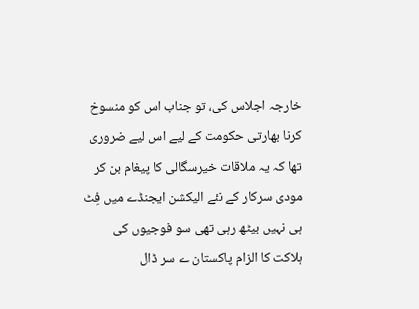خارجہ اجلاس کی، تو جناب اس کو منسوخ کرنا بھارتی حکومت کے لیے اس لیے ضروری تھا کہ یہ ملاقات خیرسگالی کا پیغام بن کر مودی سرکار کے نئے الیکشن ایجنڈے میں فِٹ ہی نہیں بیٹھ رہی تھی سو فوجیوں کی ہلاکت کا الزام پاکستان ے سر ڈال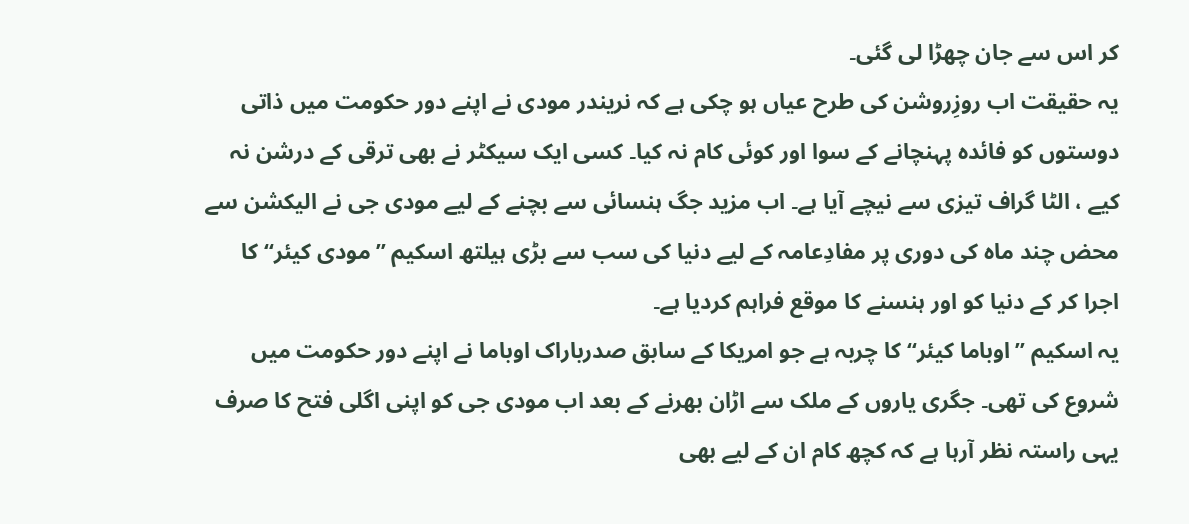کر اس سے جان چھڑا لی گئی۔
یہ حقیقت اب روزِروشن کی طرح عیاں ہو چکی ہے کہ نریندر مودی نے اپنے دور حکومت میں ذاتی دوستوں کو فائدہ پہنچانے کے سوا اور کوئی کام نہ کیا۔ کسی ایک سیکٹر نے بھی ترقی کے درشن نہ کیے ، الٹا گراف تیزی سے نیچے آیا ہے۔ اب مزید جگ ہنسائی سے بچنے کے لیے مودی جی نے الیکشن سے محض چند ماہ کی دوری پر مفادِعامہ کے لیے دنیا کی سب سے بڑی ہیلتھ اسکیم ’’مودی کیئر‘‘ کا اجرا کر کے دنیا کو اور ہنسنے کا موقع فراہم کردیا ہے۔
یہ اسکیم ’’اوباما کیئر‘‘ کا چربہ ہے جو امریکا کے سابق صدرباراک اوباما نے اپنے دور حکومت میں شروع کی تھی۔ جگری یاروں کے ملک سے اڑان بھرنے کے بعد اب مودی جی کو اپنی اگلی فتح کا صرف یہی راستہ نظر آرہا ہے کہ کچھ کام ان کے لیے بھی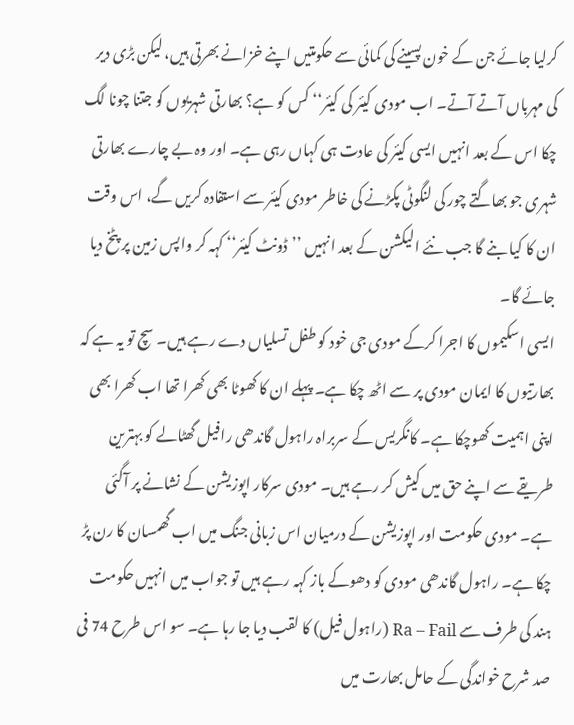کرلیا جائے جن کے خون پسینے کی کمائی سے حکومتیں اپنے خزانے بھرتی ہیں، لیکن بڑی دیر کی مہرباں آتے آتے۔ اب مودی کیئر کی کیئر‘‘ کس کو ہے؟ بھارتی شہریوں کو جتنا چونا لگ چکا اس کے بعد انہیں ایسی کیئر کی عادت ہی کہاں رہی ہے۔ اور وہ بے چارے بھارتی شہری جو بھاگتے چور کی لنگوٹی پکڑنے کی خاطر مودی کیئر سے استفادہ کریں گے، اس وقت ان کا کیا بنے گا جب نئے الیکشن کے بعد انہیں ’’ڈونٹ کیئر‘‘ کہہ کر واپس زمین پر پٹخ دیا جائے گا۔
ایسی اسکیموں کا اجرا کرکے مودی جی خود کو طفل تسلیاں دے رہے ہیں۔ سچ تو یہ ہے کہ بھارتیوں کا ایمان مودی پر سے اٹھ چکا ہے۔ پہلے ان کا کھوٹا بھی کھرا تھا اب کھرا بھی اپنی اہمیت کھوچکا ہے۔ کانگریس کے سربراہ راہول گاندھی رافیل گھٹالے کو بہترین طریقے سے اپنے حق میں کیش کر رہے ہیں۔ مودی سرکار اپوزیشن کے نشانے پر آگئی ہے۔ مودی حکومت اور اپوزیشن کے درمیان اس زبانی جنگ میں اب گھمسان کا رن پڑ چکا ہے۔ راہول گاندھی مودی کو دھوکے باز کہہ رہے ہیں تو جواب میں انہیں حکومت ہند کی طرف سے Ra – Fail (راہول فیل) کا لقب دیا جا رہا ہے۔ سو اس طرح 74 فی صد شرح خواندگی کے حامل بھارت میں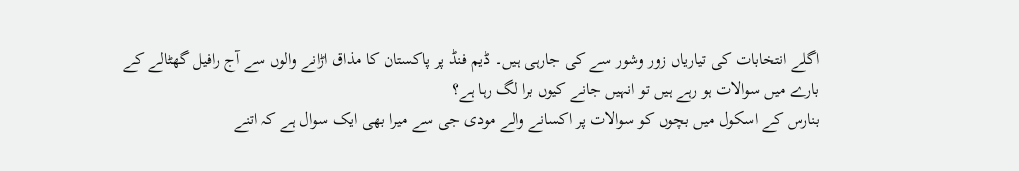اگلے انتخابات کی تیاریاں زور وشور سے کی جارہی ہیں۔ ڈیم فنڈ پر پاکستان کا مذاق اڑانے والوں سے آج رافیل گھٹالے کے بارے میں سوالات ہو رہے ہیں تو انہیں جانے کیوں برا لگ رہا ہے؟
بنارس کے اسکول میں بچوں کو سوالات پر اکسانے والے مودی جی سے میرا بھی ایک سوال ہے کہ اتنے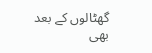گھٹالوں کے بعد بھی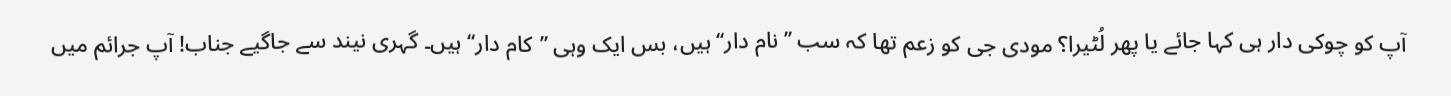آپ کو چوکی دار ہی کہا جائے یا پھر لُٹیرا؟ مودی جی کو زعم تھا کہ سب ’’نام دار‘‘ ہیں، بس ایک وہی ’’کام دار‘‘ ہیں۔ گہری نیند سے جاگیے جناب! آپ جرائم میں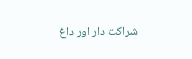شراکت دار اور داغ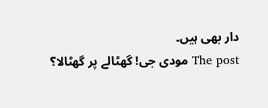دار بھی ہیں۔
The post مودی جی! گھٹالے پر گھٹالا؟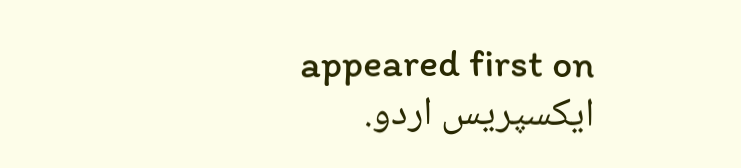appeared first on ایکسپریس اردو.